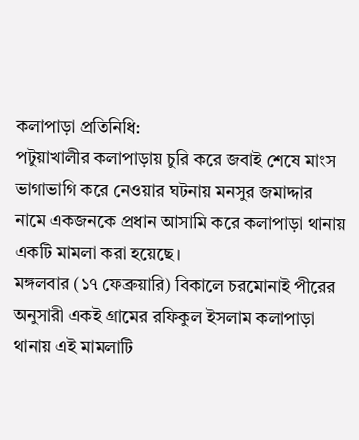কলাপাড়া প্রতিনিধি:
পটুয়াখালীর কলাপাড়ায় চুরি করে জবাই শেষে মাংস ভাগাভাগি করে নেওয়ার ঘটনায় মনসুর জমাদ্দার নামে একজনকে প্রধান আসামি করে কলাপাড়া থানায় একটি মামলা করা হয়েছে।
মঙ্গলবার (১৭ ফেব্রুয়ারি) বিকালে চরমোনাই পীরের অনুসারী একই গ্রামের রফিকুল ইসলাম কলাপাড়া থানায় এই মামলাটি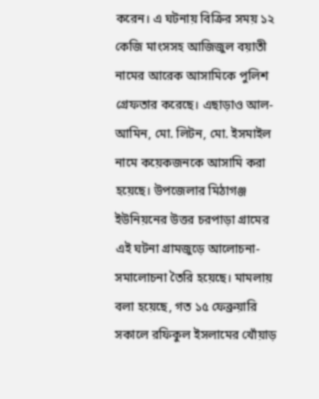করেন। এ ঘটনায় বিক্রির সময় ১২ কেজি মাংসসহ আজিজুল বয়াতী নামের আরেক আসামিকে পুলিশ গ্রেফতার করেছে। এছাড়াও আল-আমিন, মো. লিটন, মো. ইসমাইল নামে কয়েকজনকে আসামি করা হয়েছে। উপজেলার মিঠাগঞ্জ ইউনিয়নের উত্তর চরপাড়া গ্রামের এই ঘটনা গ্রামজুড়ে আলোচনা-সমালোচনা তৈরি হয়েছে। মামলায় বলা হয়েছে, গত ১৫ ফেব্রুয়ারি সকালে রফিকুল ইসলামের খোঁয়াড়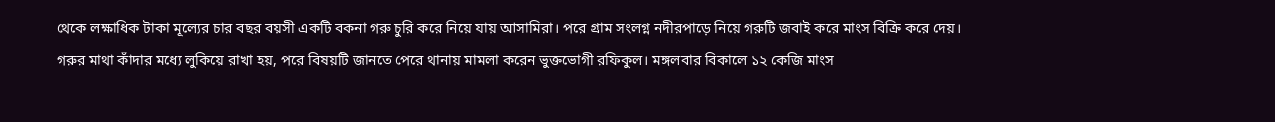থেকে লক্ষাধিক টাকা মূল্যের চার বছর বয়সী একটি বকনা গরু চুরি করে নিয়ে যায় আসামিরা। পরে গ্রাম সংলগ্ন নদীরপাড়ে নিয়ে গরুটি জবাই করে মাংস বিক্রি করে দেয়।
গরুর মাথা কাঁদার মধ্যে লুকিয়ে রাখা হয়, পরে বিষয়টি জানতে পেরে থানায় মামলা করেন ভুক্তভোগী রফিকুল। মঙ্গলবার বিকালে ১২ কেজি মাংস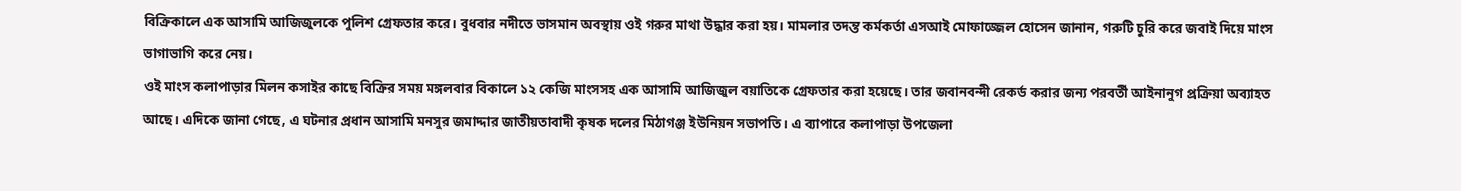বিক্রিকালে এক আসামি আজিজুলকে পুলিশ গ্রেফতার করে। বুধবার নদীতে ভাসমান অবস্থায় ওই গরুর মাথা উদ্ধার করা হয়। মামলার তদন্ত কর্মকর্তা এসআই মোফাজ্জেল হোসেন জানান, গরুটি চুরি করে জবাই দিয়ে মাংস ভাগাভাগি করে নেয়।
ওই মাংস কলাপাড়ার মিলন কসাইর কাছে বিক্রির সময় মঙ্গলবার বিকালে ১২ কেজি মাংসসহ এক আসামি আজিজুল বয়াতিকে গ্রেফতার করা হয়েছে। তার জবানবন্দী রেকর্ড করার জন্য পরবর্তী আইনানুগ প্রক্রিয়া অব্যাহত আছে। এদিকে জানা গেছে, এ ঘটনার প্রধান আসামি মনসুর জমাদ্দার জাতীয়তাবাদী কৃষক দলের মিঠাগঞ্জ ইউনিয়ন সভাপতি। এ ব্যাপারে কলাপাড়া উপজেলা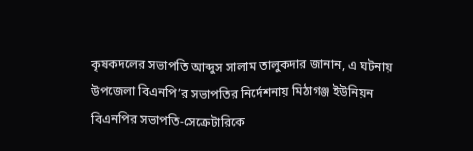কৃষকদলের সভাপতি আব্দুস সালাম তালুকদার জানান, এ ঘটনায় উপজেলা বিএনপি’র সভাপতির নির্দেশনায় মিঠাগঞ্জ ইউনিয়ন বিএনপির সভাপতি-সেক্রেটারিকে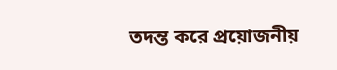তদন্ত করে প্রয়োজনীয়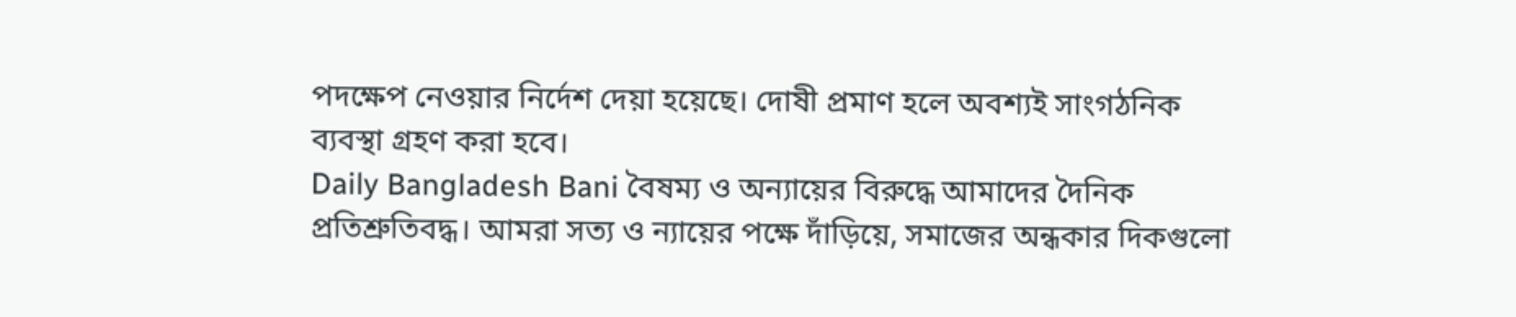পদক্ষেপ নেওয়ার নির্দেশ দেয়া হয়েছে। দোষী প্রমাণ হলে অবশ্যই সাংগঠনিক ব্যবস্থা গ্রহণ করা হবে।
Daily Bangladesh Bani বৈষম্য ও অন্যায়ের বিরুদ্ধে আমাদের দৈনিক প্রতিশ্রুতিবদ্ধ। আমরা সত্য ও ন্যায়ের পক্ষে দাঁড়িয়ে, সমাজের অন্ধকার দিকগুলো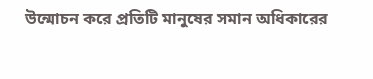উন্মোচন করে প্রতিটি মানুষের সমান অধিকারের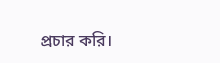প্রচার করি।